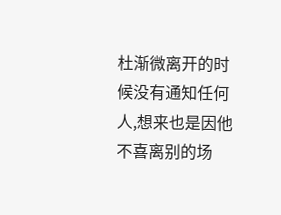杜渐微离开的时候没有通知任何人,想来也是因他不喜离别的场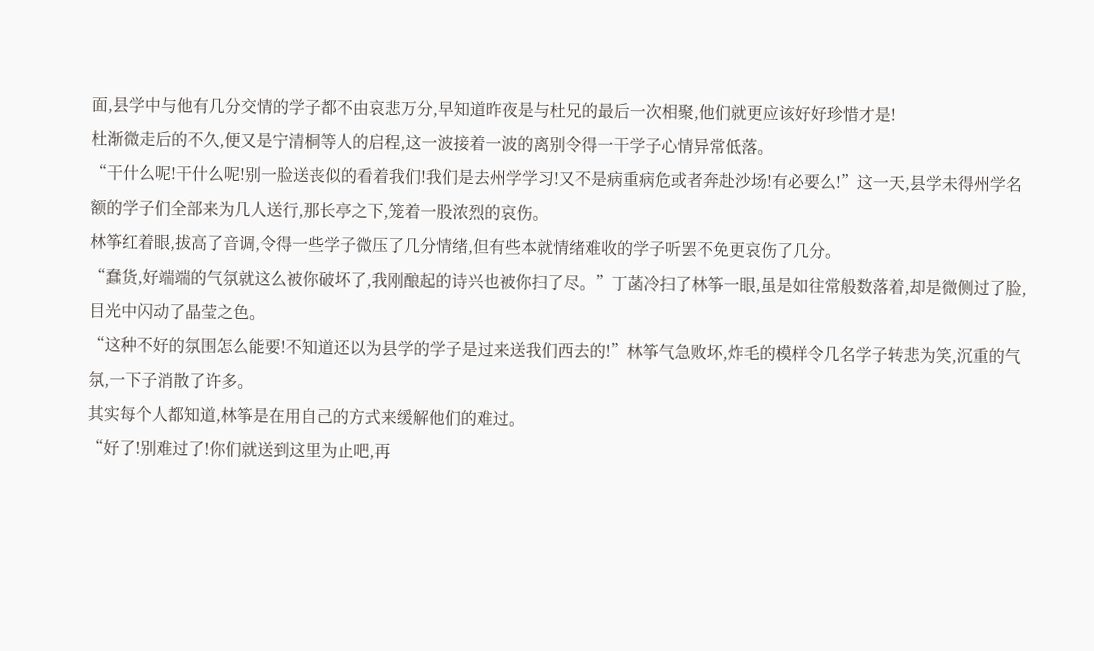面,县学中与他有几分交情的学子都不由哀悲万分,早知道昨夜是与杜兄的最后一次相聚,他们就更应该好好珍惜才是!
杜渐微走后的不久,便又是宁清桐等人的启程,这一波接着一波的离别令得一干学子心情异常低落。
“干什么呢!干什么呢!别一脸送丧似的看着我们!我们是去州学学习!又不是病重病危或者奔赴沙场!有必要么!”这一天,县学未得州学名额的学子们全部来为几人送行,那长亭之下,笼着一股浓烈的哀伤。
林筝红着眼,拔高了音调,令得一些学子微压了几分情绪,但有些本就情绪难收的学子听罢不免更哀伤了几分。
“蠢货,好端端的气氛就这么被你破坏了,我刚酿起的诗兴也被你扫了尽。”丁菡冷扫了林筝一眼,虽是如往常般数落着,却是微侧过了脸,目光中闪动了晶莹之色。
“这种不好的氛围怎么能要!不知道还以为县学的学子是过来送我们西去的!”林筝气急败坏,炸毛的模样令几名学子转悲为笑,沉重的气氛,一下子消散了许多。
其实每个人都知道,林筝是在用自己的方式来缓解他们的难过。
“好了!别难过了!你们就送到这里为止吧,再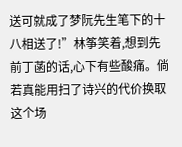送可就成了梦阮先生笔下的十八相送了!”林筝笑着,想到先前丁菡的话,心下有些酸痛。倘若真能用扫了诗兴的代价换取这个场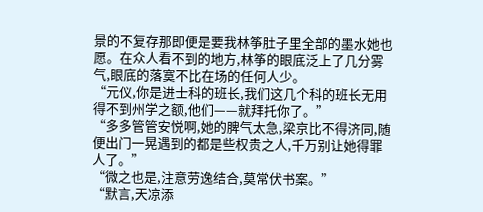景的不复存那即便是要我林筝肚子里全部的墨水她也愿。在众人看不到的地方,林筝的眼底泛上了几分雾气,眼底的落寞不比在场的任何人少。
“元仪,你是进士科的班长,我们这几个科的班长无用得不到州学之额,他们——就拜托你了。”
“多多管管安悦啊,她的脾气太急,梁京比不得济同,随便出门一晃遇到的都是些权贵之人,千万别让她得罪人了。”
“微之也是,注意劳逸结合,莫常伏书案。”
“默言,天凉添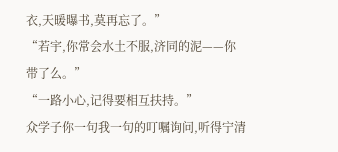衣,天暖曝书,莫再忘了。”
“若宇,你常会水土不服,济同的泥——你带了么。”
“一路小心,记得要相互扶持。”
众学子你一句我一句的叮嘱询问,听得宁清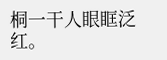桐一干人眼眶泛红。